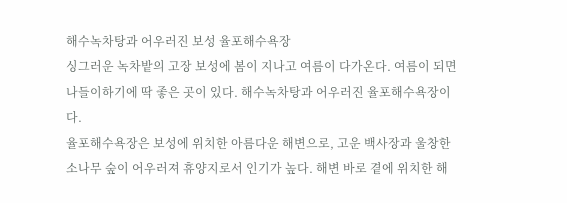해수녹차탕과 어우러진 보성 율포해수욕장
싱그러운 녹차밭의 고장 보성에 봄이 지나고 여름이 다가온다. 여름이 되면 나들이하기에 딱 좋은 곳이 있다. 해수녹차탕과 어우러진 율포해수욕장이다.
율포해수욕장은 보성에 위치한 아름다운 해변으로, 고운 백사장과 울창한 소나무 숲이 어우러져 휴양지로서 인기가 높다. 해변 바로 곁에 위치한 해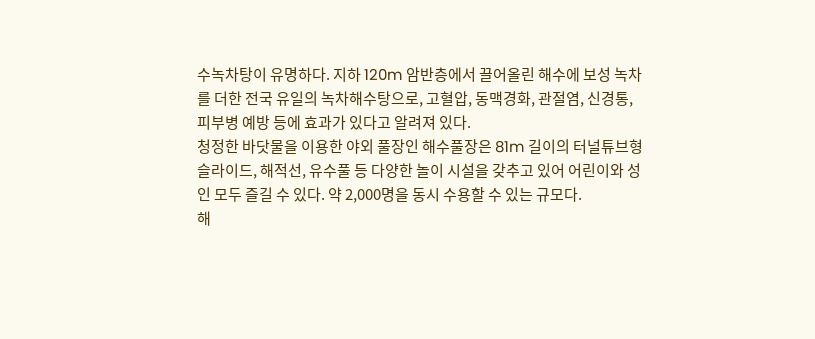수녹차탕이 유명하다. 지하 120m 암반층에서 끌어올린 해수에 보성 녹차를 더한 전국 유일의 녹차해수탕으로, 고혈압, 동맥경화, 관절염, 신경통, 피부병 예방 등에 효과가 있다고 알려져 있다.
청정한 바닷물을 이용한 야외 풀장인 해수풀장은 81m 길이의 터널튜브형 슬라이드, 해적선, 유수풀 등 다양한 놀이 시설을 갖추고 있어 어린이와 성인 모두 즐길 수 있다. 약 2,000명을 동시 수용할 수 있는 규모다.
해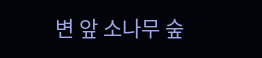변 앞 소나무 숲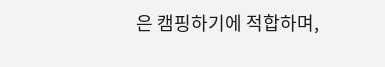은 캠핑하기에 적합하며,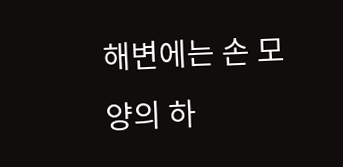해변에는 손 모양의 하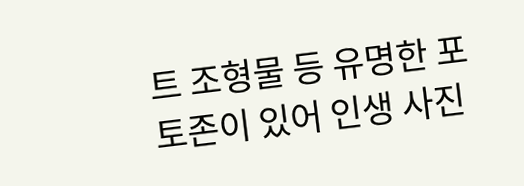트 조형물 등 유명한 포토존이 있어 인생 사진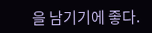을 남기기에 좋다.